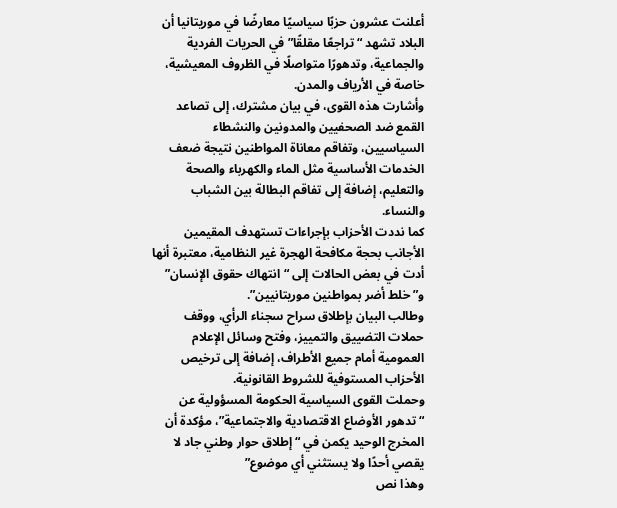أعلنت عشرون حزبًا سياسيًا معارضًا في موريتانيا أن البلاد تشهد “تراجعًا مقلقًا” في الحريات الفردية والجماعية، وتدهورًا متواصلًا في الظروف المعيشية، خاصة في الأرياف والمدن.
وأشارت هذه القوى، في بيان مشترك، إلى تصاعد القمع ضد الصحفيين والمدونين والنشطاء السياسيين، وتفاقم معاناة المواطنين نتيجة ضعف الخدمات الأساسية مثل الماء والكهرباء والصحة والتعليم، إضافة إلى تفاقم البطالة بين الشباب والنساء.
كما نددت الأحزاب بإجراءات تستهدف المقيمين الأجانب بحجة مكافحة الهجرة غير النظامية، معتبرة أنها أدت في بعض الحالات إلى “انتهاك حقوق الإنسان” و”خلط أضر بمواطنين موريتانيين”.
وطالب البيان بإطلاق سراح سجناء الرأي، ووقف حملات التضييق والتمييز، وفتح وسائل الإعلام العمومية أمام جميع الأطراف، إضافة إلى ترخيص الأحزاب المستوفية للشروط القانونية.
وحملت القوى السياسية الحكومة المسؤولية عن “تدهور الأوضاع الاقتصادية والاجتماعية”، مؤكدة أن المخرج الوحيد يكمن في “إطلاق حوار وطني جاد لا يقصي أحدًا ولا يستثني أي موضوع”
وهذا نص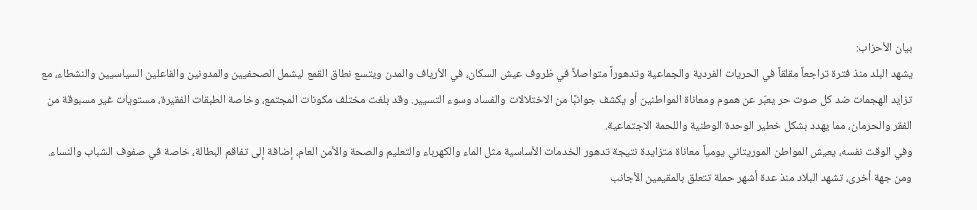بيان الأحزاب:
يشهد البلد منذ فترة تراجعاً مقلقاً في الحريات الفردية والجماعية وتدهوراً متواصلاً في ظروف عيش السكان، في الأرياف والمدن ويتسع نطاق القمع ليشمل الصحفيين والمدونين والفاعلين السياسيين والنشطاء، مع تزايد الهجمات ضد كل صوت حر يعبّر عن هموم ومعاناة المواطنين أو يكشف جوانبًا من الاختلالات والفساد وسوء التسيير. وقد بلغت مختلف مكونات المجتمع، وخاصة الطبقات الفقيرة، مستويات غير مسبوقة من الفقر والحرمان، مما يهدد بشكل خطير الوحدة الوطنية واللحمة الاجتماعية.
وفي الوقت نفسه، يعيش المواطن الموريتاني يومياً معاناة متزايدة نتيجة تدهور الخدمات الأساسية مثل الماء والكهرباء والتعليم والصحة والأمن العام، إضافة إلى تفاقم البطالة، خاصة في صفوف الشباب والنساء. ومن جهة أخرى، تشهد البلاد منذ عدة أشهر حملة تتعلق بالمقيمين الأجانب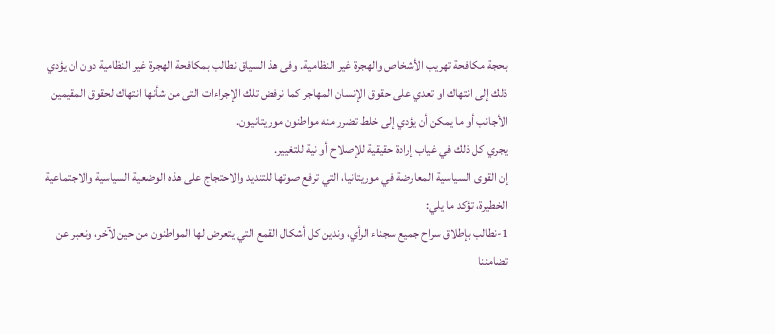بحجة مكافحة تهريب الأشخاص والهجرة غير النظامية. وفى هذ السياق نطالب بمكافحة الهجرة غير النظامية دون ان يؤدي ذلك إلى انتهاك او تعدي على حقوق الإنسان المهاجر كما نرفض تلك الإجراءات التى من شأنها انتهاك لحقوق المقيمين الأجانب أو ما يمكن أن يؤدي إلى خلط تضرر منه مواطنون موريتانيون.
يجري كل ذلك في غياب إرادة حقيقية للإصلاح أو نية للتغيير.
إن القوى السياسية المعارضة في موريتانيا، التي ترفع صوتها للتنديد والاحتجاج على هذه الوضعية السياسية والاجتماعية الخطيرة، تؤكد ما يلي:
1-نطالب بإطلاق سراح جميع سجناء الرأي، وندين كل أشكال القمع التي يتعرض لها المواطنون من حين لآخر، ونعبر عن تضامننا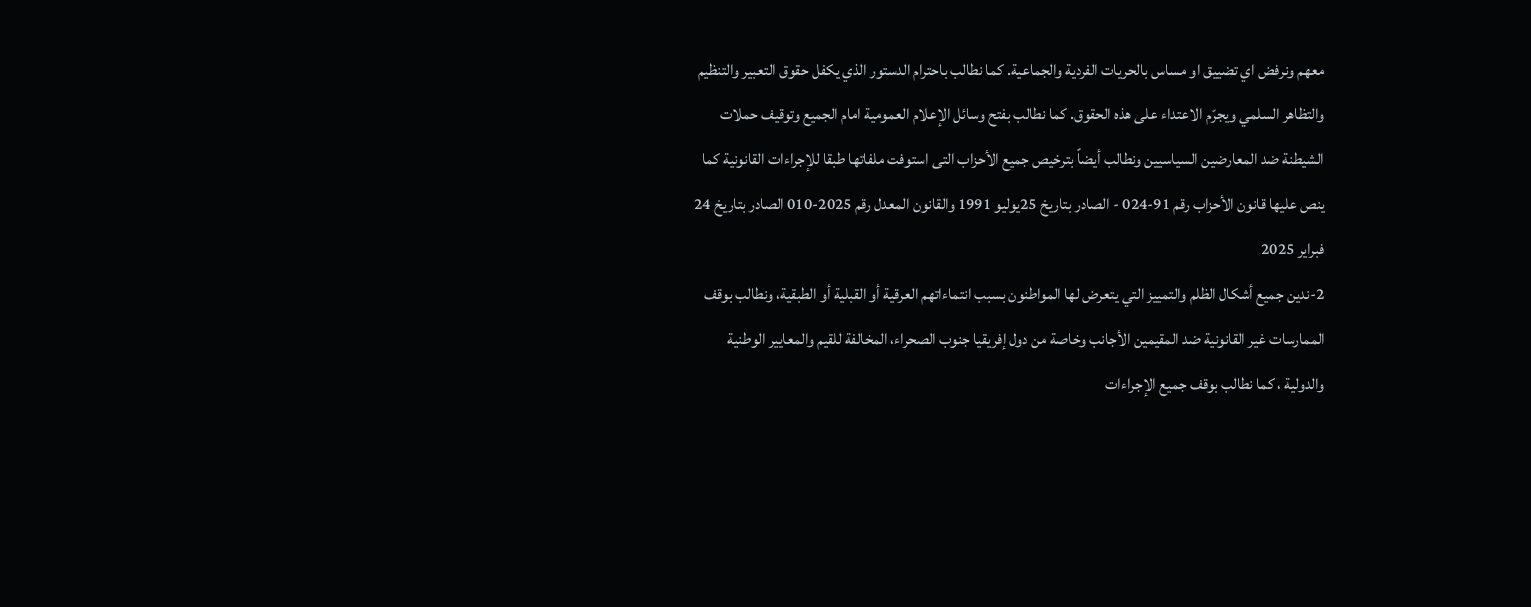معهم ونرفض اي تضييق او مساس بالحريات الفردية والجماعية. كما نطالب باحترام الدستور الذي يكفل حقوق التعبير والتنظيم والتظاهر السلمي ويجرّم الاعتداء على هذه الحقوق. كما نطالب بفتح وسائل الإعلام العمومية امام الجميع وتوقيف حملات الشيطنة ضد المعارضين السياسيين ونطالب أيضاً بترخيص جميع الأحزاب التى استوفت ملفاتها طبقا للإجراءات القانونية كما ينص عليها قانون الأحزاب رقم 91-024 - الصادر بتاريخ 25يوليو 1991 والقانون المعدل رقم 2025-010 الصادر بتاريخ 24 فبراير 2025
2-ندين جميع أشكال الظلم والتمييز التي يتعرض لها المواطنون بسبب انتماءاتهم العرقية أو القبلية أو الطبقية، ونطالب بوقف الممارسات غير القانونية ضد المقيمين الأجانب وخاصة من دول إفريقيا جنوب الصحراء، المخالفة للقيم والمعايير الوطنية والدولية ، كما نطالب بوقف جميع الإجراءات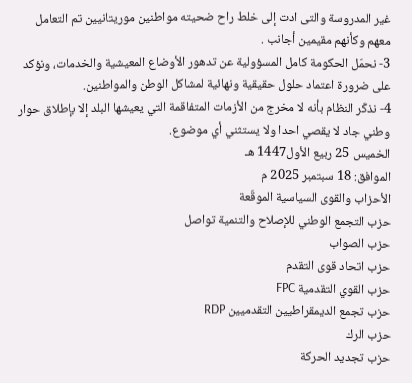غير المدروسة والتى ادت إلى خلط راح ضحيته مواطنين موريتانيين تم التعامل معهم وكأنهم مقيمين أجانب .
3- نحمّل الحكومة كامل المسؤولية عن تدهور الأوضاع المعيشية والخدمات، ونؤكد على ضرورة اعتماد حلول حقيقية ونهائية لمشاكل الوطن والمواطنين.
4- نذكّر النظام بأنه لا مخرج من الأزمات المتفاقمة التي يعيشها البلد إلا بإطلاق حوار وطني جاد لا يقصي احدا ولا يستثني أي موضوع.
الخميس 25 ربيع الأول1447 هـ
الموافق: 18 سبتمبر 2025 م
الأحزاب والقوى السياسية الموقّعة
حزب التجمع الوطني للإصلاح والتنمية تواصل
حزب الصواب
حزب اتحاد قوى التقدم
حزب القوي التقدمية FPC
حزب تجمع الديمقراطيين التقدميين RDP
حزب الرك
حزب تجديد الحركة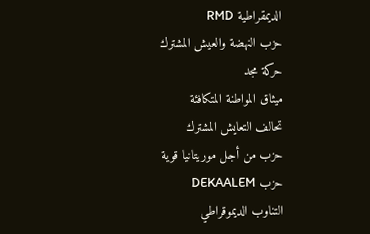الديمقراطية RMD
حزب النهضة والعيش المشترك
حركة مجد
ميثاق المواطنة المتكافئة
تحالف التعايش المشترك
حزب من أجل موريتانيا قوية
حزب DEKAALEM
التناوب الديموقراطي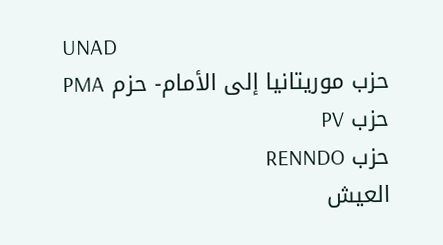UNAD
حزب موريتانيا إلى الأمام- حزم PMA
حزب PV
حزب RENNDO
العيش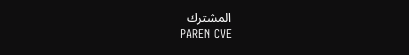المشترك
PAREN CVE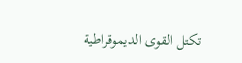تكتل القوى الديموقراطية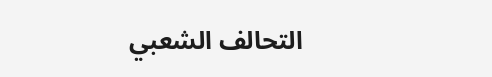التحالف الشعبي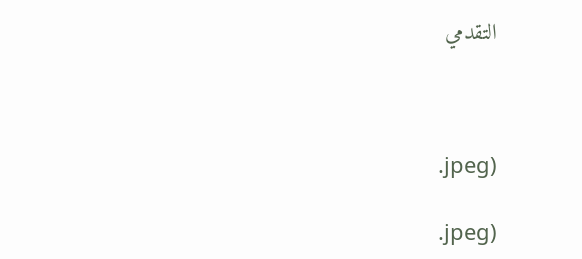التقدمي



.jpeg)

.jpeg)